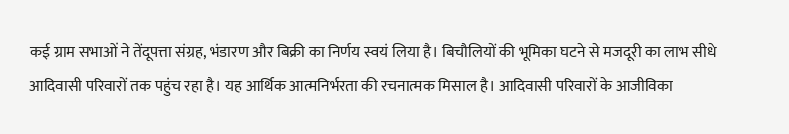कई ग्राम सभाओं ने तेंदूपत्ता संग्रह, भंडारण और बिक्री का निर्णय स्वयं लिया है। बिचौलियों की भूमिका घटने से मजदूरी का लाभ सीधे आदिवासी परिवारों तक पहुंच रहा है। यह आर्थिक आत्मनिर्भरता की रचनात्मक मिसाल है। आदिवासी परिवारों के आजीविका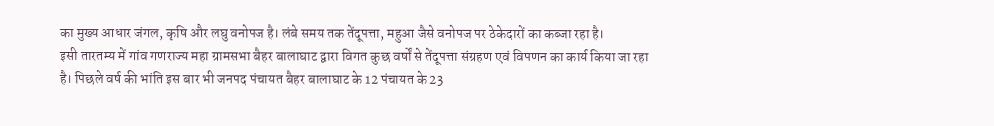का मुख्य आधार जंगल, कृषि और लघु वनोपज है। लंबे समय तक तेंदूपत्ता, महुआ जैसे वनोपज पर ठेकेदारों का कब्जा रहा है।
इसी तारतम्य में गांव गणराज्य महा ग्रामसभा बैहर बालाघाट द्वारा विगत कुछ वर्षों से तेंदूपत्ता संग्रहण एवं विपणन का कार्य किया जा रहा है। पिछले वर्ष की भांति इस बार भी जनपद पंचायत बैहर बालाघाट के 12 पंचायत के 23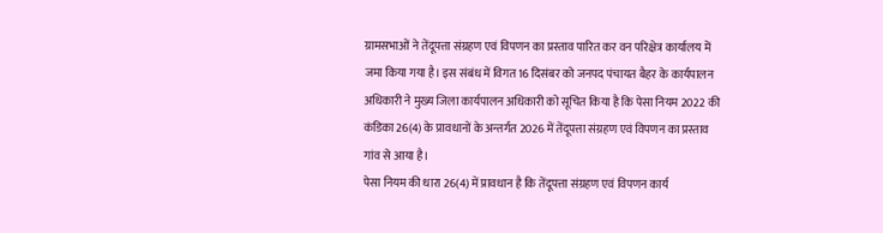ग्रामसभाओं ने तेंदूपत्ता संग्रहण एवं विपणन का प्रस्ताव पारित कर वन परिक्षेत्र कार्यालय में जमा किया गया है। इस संबंध में विगत 16 दिसंबर को जनपद पंचायत बैहर के कार्यपालन अधिकारी ने मुख्य जिला कार्यपालन अधिकारी को सूचित किया है कि पेसा नियम 2022 की कंडिका 26(4) के प्रावधानों के अन्तर्गत 2026 में तेंदूपत्ता संग्रहण एवं विपणन का प्रस्ताव गांव से आया है।
पेसा नियम की धारा 26(4) में प्रावधान है कि तेंदूपत्ता संग्रहण एवं विपणन कार्य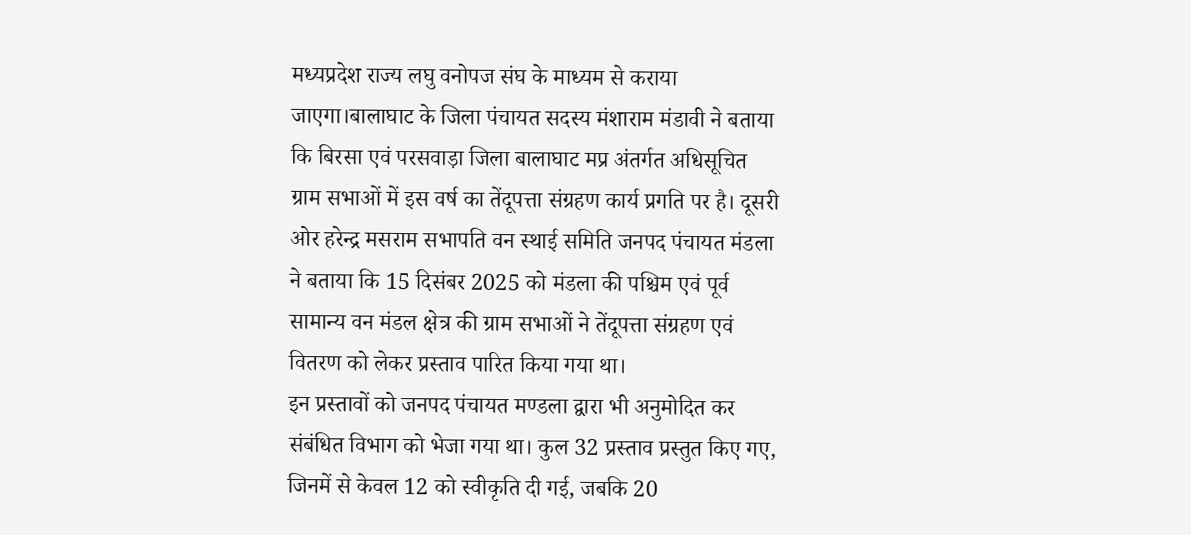मध्यप्रदेश राज्य लघु वनोपज संघ के माध्यम से कराया जाएगा।बालाघाट के जिला पंचायत सदस्य मंशाराम मंडावी ने बताया कि बिरसा एवं परसवाड़ा जिला बालाघाट मप्र अंतर्गत अधिसूचित ग्राम सभाओं में इस वर्ष का तेंदूपत्ता संग्रहण कार्य प्रगति पर है। दूसरी ओर हरेन्द्र मसराम सभापति वन स्थाई समिति जनपद पंचायत मंडला ने बताया कि 15 दिसंबर 2025 को मंडला की पश्चिम एवं पूर्व सामान्य वन मंडल क्षेत्र की ग्राम सभाओं ने तेंदूपत्ता संग्रहण एवं वितरण को लेकर प्रस्ताव पारित किया गया था।
इन प्रस्तावों को जनपद पंचायत मण्डला द्वारा भी अनुमोदित कर संबंधित विभाग को भेजा गया था। कुल 32 प्रस्ताव प्रस्तुत किए गए, जिनमें से केवल 12 को स्वीकृति दी गई, जबकि 20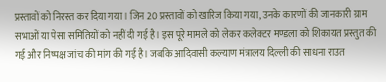प्रस्तावों को निरस्त कर दिया गया। जिन 20 प्रस्तावों को खारिज किया गया, उनके कारणों की जानकारी ग्राम सभाओं या पेसा समितियों को नहीं दी गई है। इस पूरे मामले को लेकर कलेक्टर मण्डला को शिकायत प्रस्तुत की गई और निष्पक्ष जांच की मांग की गई है। जबकि आदिवासी कल्याण मंत्रालय दिल्ली की साधना राउत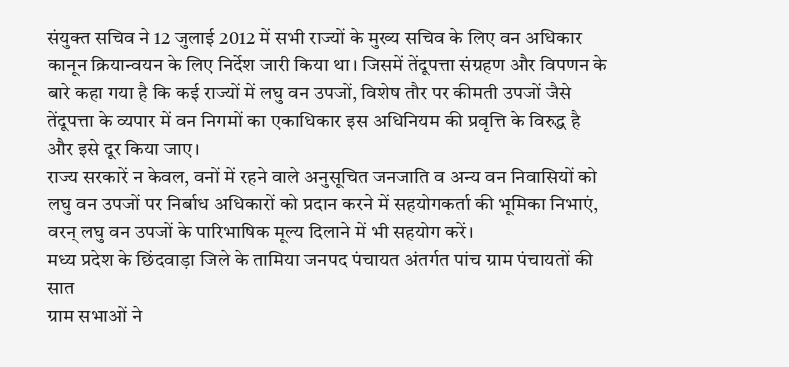संयुक्त सचिव ने 12 जुलाई 2012 में सभी राज्यों के मुख्य सचिव के लिए वन अधिकार कानून क्रियान्वयन के लिए निर्देश जारी किया था। जिसमें तेंदूपत्ता संग्रहण और विपणन के बारे कहा गया है कि कई राज्यों में लघु वन उपजों, विशेष तौर पर कीमती उपजों जैसे तेंदूपत्ता के व्यपार में वन निगमों का एकाधिकार इस अधिनियम की प्रवृत्ति के विरुद्ध है और इसे दूर किया जाए।
राज्य सरकारें न केवल, वनों में रहने वाले अनुसूचित जनजाति व अन्य वन निवासियों को लघु वन उपजों पर निर्बाध अधिकारों को प्रदान करने में सहयोगकर्ता की भूमिका निभाएं, वरन् लघु वन उपजों के पारिभाषिक मूल्य दिलाने में भी सहयोग करें।
मध्य प्रदेश के छिंदवाड़ा जिले के तामिया जनपद पंचायत अंतर्गत पांच ग्राम पंचायतों की सात
ग्राम सभाओं ने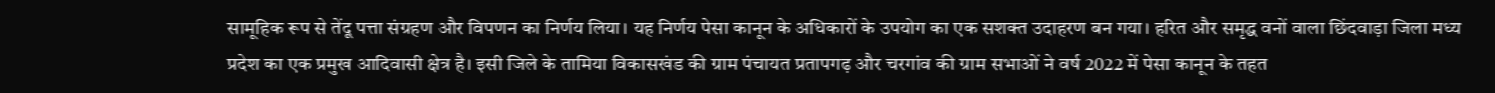सामूहिक रूप से तेंदू पत्ता संग्रहण और विपणन का निर्णय लिया। यह निर्णय पेसा कानून के अधिकारों के उपयोग का एक सशक्त उदाहरण बन गया। हरित और समृद्ध वनों वाला छिंदवाड़ा जिला मध्य प्रदेश का एक प्रमुख आदिवासी क्षेत्र है। इसी जिले के तामिया विकासखंड की ग्राम पंचायत प्रतापगढ़ और चरगांव की ग्राम सभाओं ने वर्ष 2022 में पेसा कानून के तहत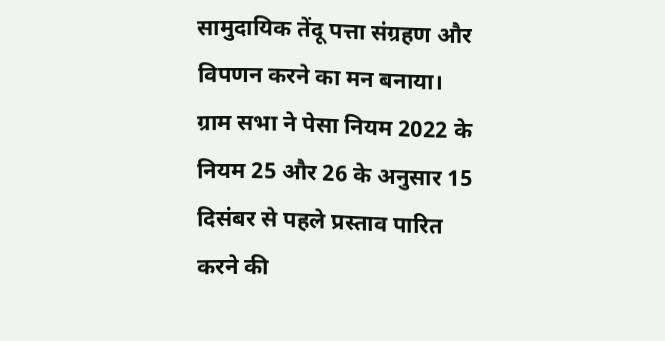सामुदायिक तेंदू पत्ता संग्रहण और विपणन करने का मन बनाया।
ग्राम सभा ने पेसा नियम 2022 के नियम 25 और 26 के अनुसार 15 दिसंबर से पहले प्रस्ताव पारित करने की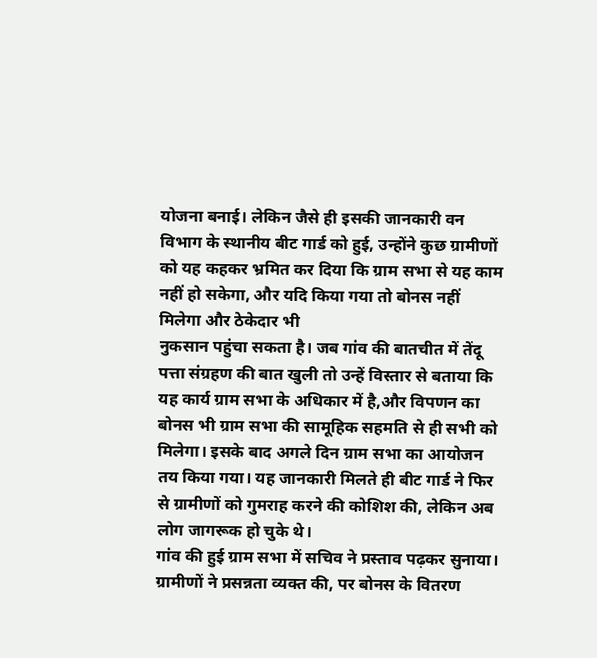योजना बनाई। लेकिन जैसे ही इसकी जानकारी वन विभाग के स्थानीय बीट गार्ड को हुई, उन्होंने कुछ ग्रामीणों को यह कहकर भ्रमित कर दिया कि ग्राम सभा से यह काम नहीं हो सकेगा, और यदि किया गया तो बोनस नहीं मिलेगा और ठेकेदार भी
नुकसान पहुंचा सकता है। जब गांव की बातचीत में तेंदू पत्ता संग्रहण की बात खुली तो उन्हें विस्तार से बताया कि यह कार्य ग्राम सभा के अधिकार में है,और विपणन का बोनस भी ग्राम सभा की सामूहिक सहमति से ही सभी को मिलेगा। इसके बाद अगले दिन ग्राम सभा का आयोजन तय किया गया। यह जानकारी मिलते ही बीट गार्ड ने फिर से ग्रामीणों को गुमराह करने की कोशिश की, लेकिन अब लोग जागरूक हो चुके थे।
गांव की हुई ग्राम सभा में सचिव ने प्रस्ताव पढ़कर सुनाया। ग्रामीणों ने प्रसन्नता व्यक्त की, पर बोनस के वितरण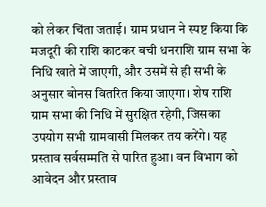को लेकर चिंता जताई। ग्राम प्रधान ने स्पष्ट किया कि मजदूरी की राशि काटकर बची धनराशि ग्राम सभा के निधि खाते में जाएगी, और उसमें से ही सभी के अनुसार बोनस वितरित किया जाएगा। शेष राशि ग्राम सभा की निधि में सुरक्षित रहेगी, जिसका उपयोग सभी ग्रामवासी मिलकर तय करेंगे। यह प्रस्ताव सर्वसम्मति से पारित हुआ। वन विभाग को आवेदन और प्रस्ताव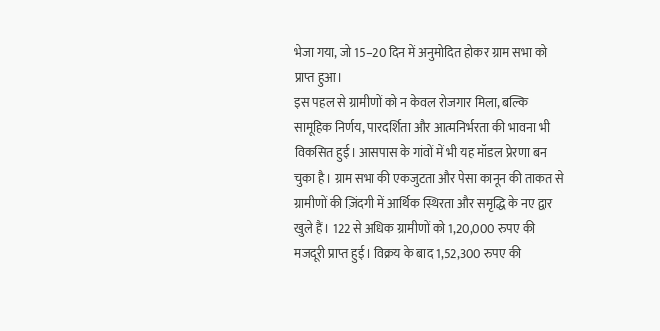भेजा गया, जो 15–20 दिन में अनुमोदित होकर ग्राम सभा को प्राप्त हुआ।
इस पहल से ग्रामीणों को न केवल रोजगार मिला, बल्कि सामूहिक निर्णय, पारदर्शिता और आत्मनिर्भरता की भावना भी विकसित हुई। आसपास के गांवों में भी यह मॉडल प्रेरणा बन चुका है। ग्राम सभा की एकजुटता और पेसा कानून की ताकत से ग्रामीणों की ज़िंदगी में आर्थिक स्थिरता और समृद्धि के नए द्वार खुले हैं। 122 से अधिक ग्रामीणों को 1,20,000 रुपए की मजदूरी प्राप्त हुई। विक्रय के बाद 1,52,300 रुपए की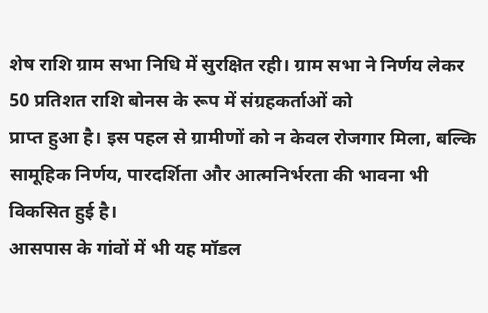शेष राशि ग्राम सभा निधि में सुरक्षित रही। ग्राम सभा ने निर्णय लेकर 50 प्रतिशत राशि बोनस के रूप में संग्रहकर्ताओं को
प्राप्त हुआ है। इस पहल से ग्रामीणों को न केवल रोजगार मिला, बल्कि सामूहिक निर्णय, पारदर्शिता और आत्मनिर्भरता की भावना भी विकसित हुई है।
आसपास के गांवों में भी यह मॉडल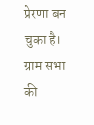प्रेरणा बन चुका है। ग्राम सभा की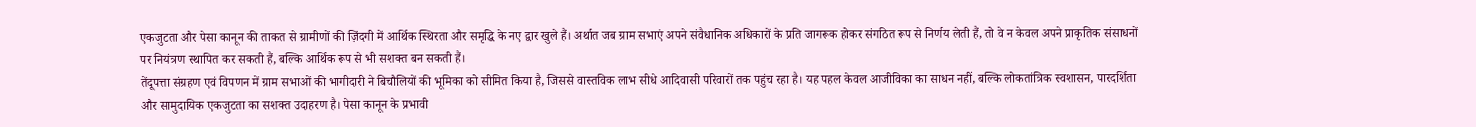एकजुटता और पेसा कानून की ताकत से ग्रामीणों की ज़िंदगी में आर्थिक स्थिरता और समृद्धि के नए द्वार खुले हैं। अर्थात जब ग्राम सभाएं अपने संवैधानिक अधिकारों के प्रति जागरूक होकर संगठित रूप से निर्णय लेती हैं, तो वे न केवल अपने प्राकृतिक संसाधनों पर नियंत्रण स्थापित कर सकती हैं, बल्कि आर्थिक रूप से भी सशक्त बन सकती हैं।
तेंदूपत्ता संग्रहण एवं विपणन में ग्राम सभाओं की भागीदारी ने बिचौलियों की भूमिका को सीमित किया है, जिससे वास्तविक लाभ सीधे आदिवासी परिवारों तक पहुंच रहा है। यह पहल केवल आजीविका का साधन नहीं, बल्कि लोकतांत्रिक स्वशासन, पारदर्शिता और सामुदायिक एकजुटता का सशक्त उदाहरण है। पेसा कानून के प्रभावी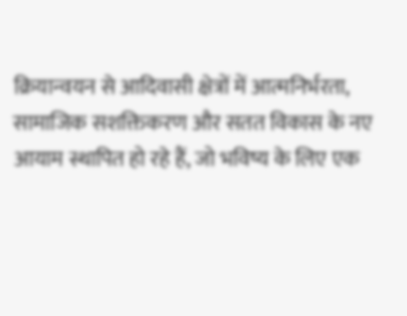क्रियान्वयन से आदिवासी क्षेत्रों में आत्मनिर्भरता, सामाजिक सशक्तिकरण और सतत विकास के नए आयाम स्थापित हो रहे हैं, जो भविष्य के लिए एक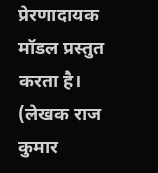प्रेरणादायक मॉडल प्रस्तुत करता है।
(लेखक राज कुमार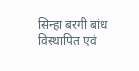सिन्हा बरगी बांध विस्थापित एवं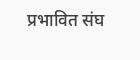प्रभावित संघ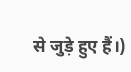से जुड़े हुए हैं।)